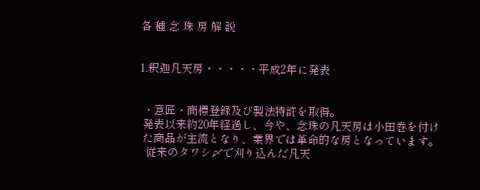各 種 念 珠 房 解 説


1.釈迦凡天房・・・・・平成2年に発表


 ・意匠・商標登録及び製法特許を取得。
 発表以来約20年経過し、今や、念珠の凡天房は小田巻を付け
 た商品が主流となり、業界では革命的な房となっています。
  従来のタワシ〆で刈り込んだ凡天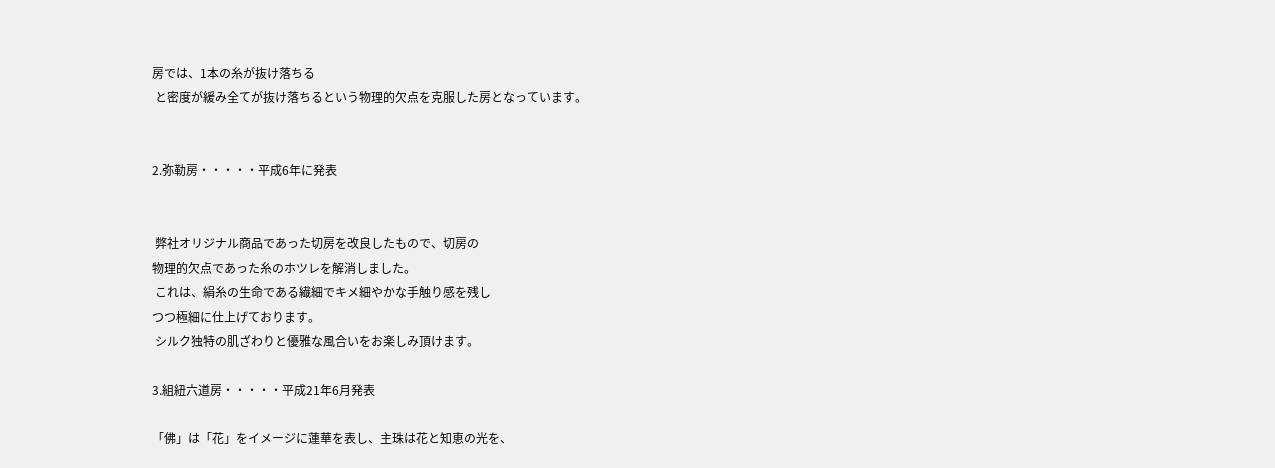房では、1本の糸が抜け落ちる
 と密度が緩み全てが抜け落ちるという物理的欠点を克服した房となっています。


2.弥勒房・・・・・平成6年に発表


 弊社オリジナル商品であった切房を改良したもので、切房の
物理的欠点であった糸のホツレを解消しました。
 これは、絹糸の生命である繊細でキメ細やかな手触り感を残し
つつ極細に仕上げております。
 シルク独特の肌ざわりと優雅な風合いをお楽しみ頂けます。

3.組紐六道房・・・・・平成21年6月発表

「佛」は「花」をイメージに蓮華を表し、主珠は花と知恵の光を、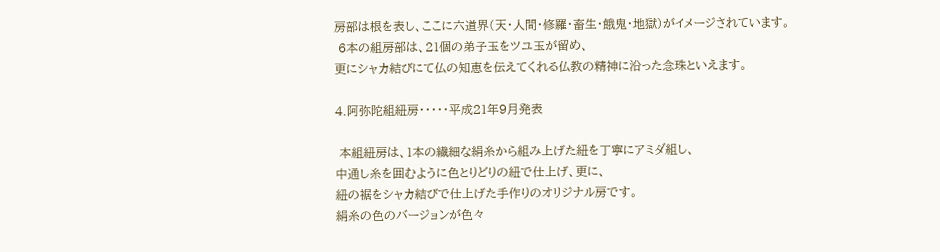房部は根を表し、ここに六道界(天・人間・修羅・畜生・餓鬼・地獄)がイメージされています。
 6本の組房部は、21個の弟子玉をツユ玉が留め、
更にシャカ結びにて仏の知恵を伝えてくれる仏教の精神に沿った念珠といえます。

4.阿弥陀組紐房・・・・・平成21年9月発表

 本組紐房は、1本の繊細な絹糸から組み上げた紐を丁寧にアミダ組し、
中通し糸を囲むように色とりどりの紐で仕上げ、更に、
紐の裾をシャカ結びで仕上げた手作りのオリジナル房です。
絹糸の色のバージョンが色々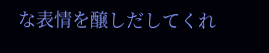な表情を醸しだしてくれ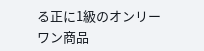る正に1級のオンリーワン商品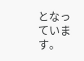となっています。